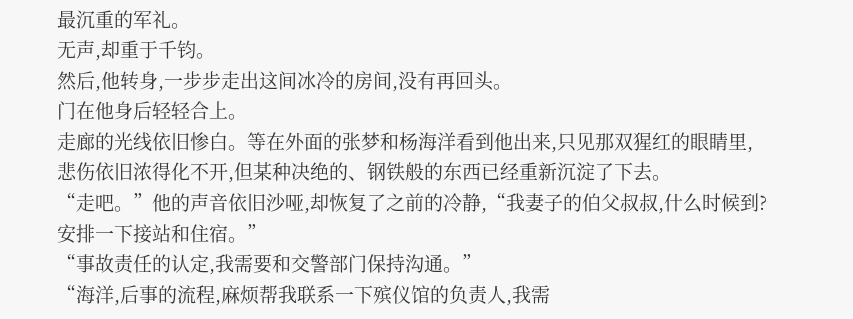最沉重的军礼。
无声,却重于千钧。
然后,他转身,一步步走出这间冰冷的房间,没有再回头。
门在他身后轻轻合上。
走廊的光线依旧惨白。等在外面的张梦和杨海洋看到他出来,只见那双猩红的眼睛里,悲伤依旧浓得化不开,但某种决绝的、钢铁般的东西已经重新沉淀了下去。
“走吧。”他的声音依旧沙哑,却恢复了之前的冷静,“我妻子的伯父叔叔,什么时候到?安排一下接站和住宿。”
“事故责任的认定,我需要和交警部门保持沟通。”
“海洋,后事的流程,麻烦帮我联系一下殡仪馆的负责人,我需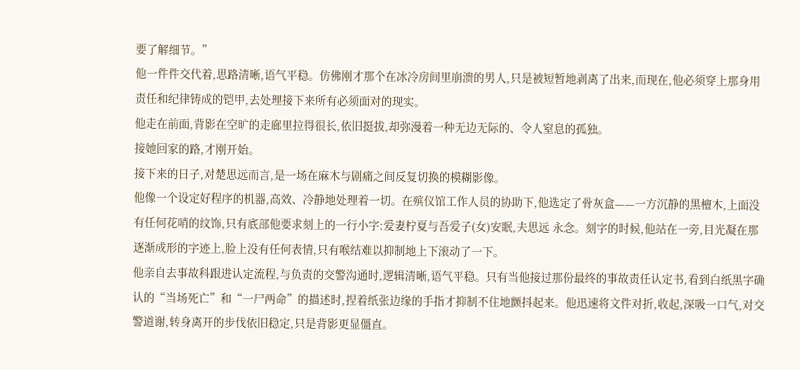要了解细节。”
他一件件交代着,思路清晰,语气平稳。仿佛刚才那个在冰冷房间里崩溃的男人,只是被短暂地剥离了出来,而现在,他必须穿上那身用责任和纪律铸成的铠甲,去处理接下来所有必须面对的现实。
他走在前面,背影在空旷的走廊里拉得很长,依旧挺拔,却弥漫着一种无边无际的、令人窒息的孤独。
接她回家的路,才刚开始。
接下来的日子,对楚思远而言,是一场在麻木与剧痛之间反复切换的模糊影像。
他像一个设定好程序的机器,高效、冷静地处理着一切。在殡仪馆工作人员的协助下,他选定了骨灰盒——一方沉静的黑檀木,上面没有任何花哨的纹饰,只有底部他要求刻上的一行小字:爱妻柠夏与吾爱子(女)安眠,夫思远 永念。刻字的时候,他站在一旁,目光凝在那逐渐成形的字迹上,脸上没有任何表情,只有喉结难以抑制地上下滚动了一下。
他亲自去事故科跟进认定流程,与负责的交警沟通时,逻辑清晰,语气平稳。只有当他接过那份最终的事故责任认定书,看到白纸黑字确认的“当场死亡”和“一尸两命”的描述时,捏着纸张边缘的手指才抑制不住地颤抖起来。他迅速将文件对折,收起,深吸一口气,对交警道谢,转身离开的步伐依旧稳定,只是背影更显僵直。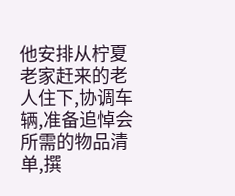他安排从柠夏老家赶来的老人住下,协调车辆,准备追悼会所需的物品清单,撰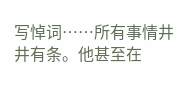写悼词……所有事情井井有条。他甚至在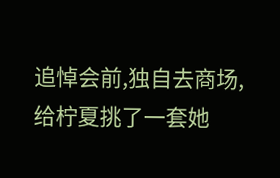追悼会前,独自去商场,给柠夏挑了一套她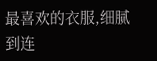最喜欢的衣服,细腻到连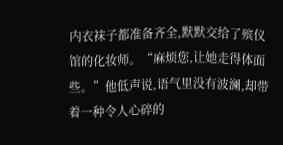内衣袜子都准备齐全,默默交给了殡仪馆的化妆师。“麻烦您,让她走得体面些。”他低声说,语气里没有波澜,却带着一种令人心碎的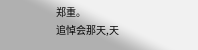郑重。
追悼会那天,天